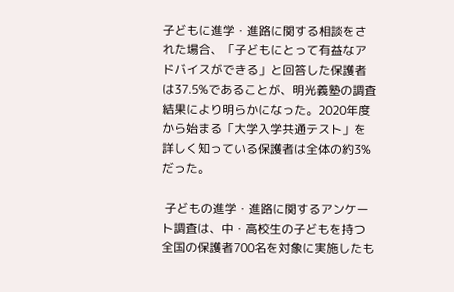子どもに進学・進路に関する相談をされた場合、「子どもにとって有益なアドバイスができる」と回答した保護者は37.5%であることが、明光義塾の調査結果により明らかになった。2020年度から始まる「大学入学共通テスト」を詳しく知っている保護者は全体の約3%だった。

 子どもの進学・進路に関するアンケート調査は、中・高校生の子どもを持つ全国の保護者700名を対象に実施したも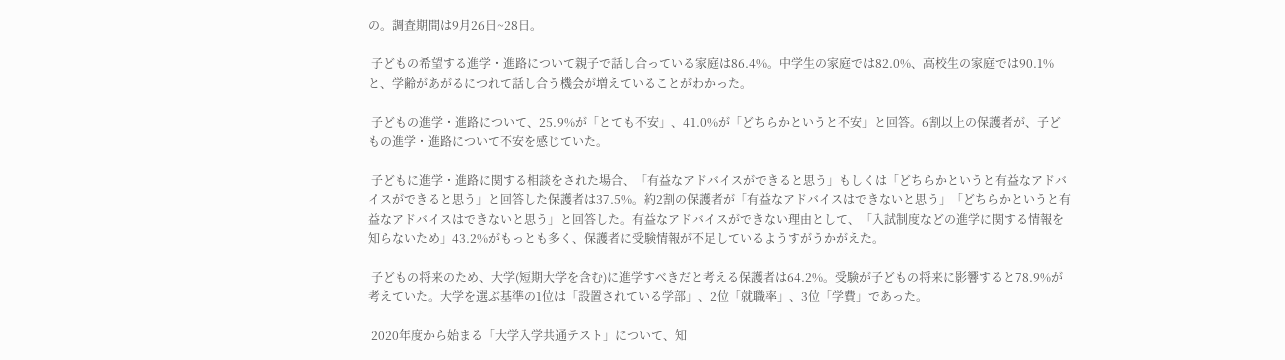の。調査期間は9月26日~28日。

 子どもの希望する進学・進路について親子で話し合っている家庭は86.4%。中学生の家庭では82.0%、高校生の家庭では90.1%と、学齢があがるにつれて話し合う機会が増えていることがわかった。

 子どもの進学・進路について、25.9%が「とても不安」、41.0%が「どちらかというと不安」と回答。6割以上の保護者が、子どもの進学・進路について不安を感じていた。

 子どもに進学・進路に関する相談をされた場合、「有益なアドバイスができると思う」もしくは「どちらかというと有益なアドバイスができると思う」と回答した保護者は37.5%。約2割の保護者が「有益なアドバイスはできないと思う」「どちらかというと有益なアドバイスはできないと思う」と回答した。有益なアドバイスができない理由として、「入試制度などの進学に関する情報を知らないため」43.2%がもっとも多く、保護者に受験情報が不足しているようすがうかがえた。

 子どもの将来のため、大学(短期大学を含む)に進学すべきだと考える保護者は64.2%。受験が子どもの将来に影響すると78.9%が考えていた。大学を選ぶ基準の1位は「設置されている学部」、2位「就職率」、3位「学費」であった。

 2020年度から始まる「大学入学共通テスト」について、知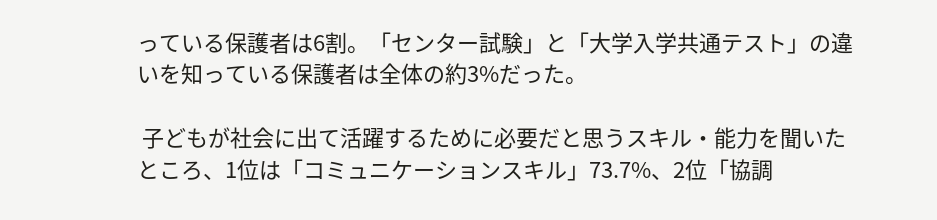っている保護者は6割。「センター試験」と「大学入学共通テスト」の違いを知っている保護者は全体の約3%だった。

 子どもが社会に出て活躍するために必要だと思うスキル・能力を聞いたところ、1位は「コミュニケーションスキル」73.7%、2位「協調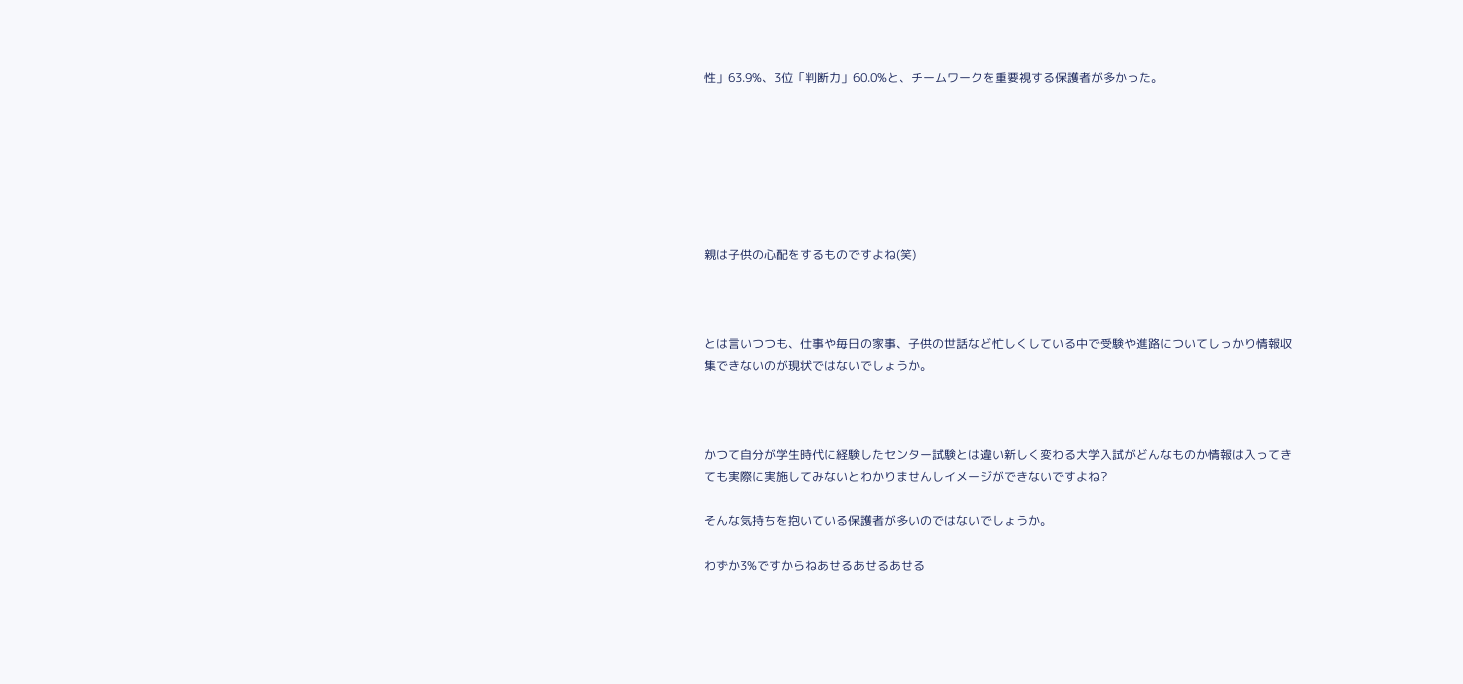性」63.9%、3位「判断力」60.0%と、チームワークを重要視する保護者が多かった。







親は子供の心配をするものですよね(笑)



とは言いつつも、仕事や毎日の家事、子供の世話など忙しくしている中で受験や進路についてしっかり情報収集できないのが現状ではないでしょうか。



かつて自分が学生時代に経験したセンター試験とは違い新しく変わる大学入試がどんなものか情報は入ってきても実際に実施してみないとわかりませんしイメージができないですよね?

そんな気持ちを抱いている保護者が多いのではないでしょうか。

わずか3%ですからねあせるあせるあせる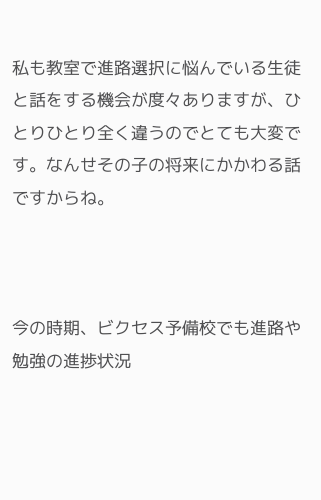私も教室で進路選択に悩んでいる生徒と話をする機会が度々ありますが、ひとりひとり全く違うのでとても大変です。なんせその子の将来にかかわる話ですからね。



今の時期、ビクセス予備校でも進路や勉強の進捗状況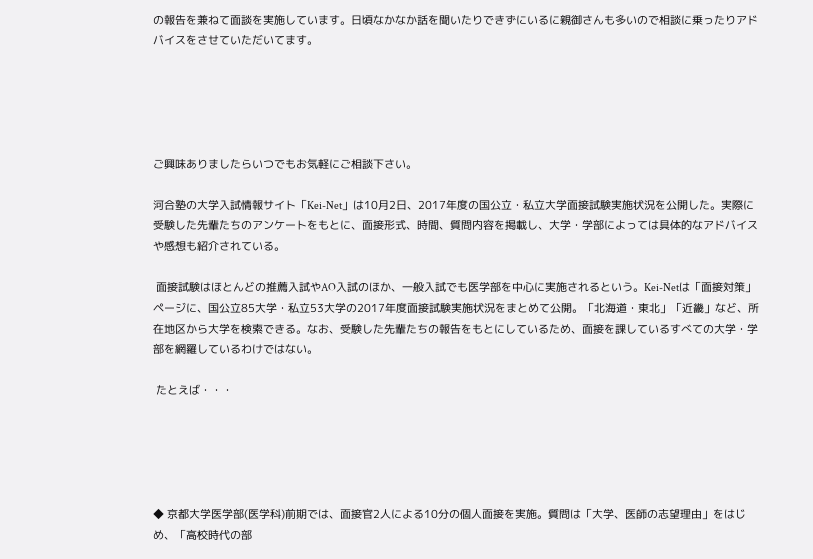の報告を兼ねて面談を実施しています。日頃なかなか話を聞いたりできずにいるに親御さんも多いので相談に乗ったりアドバイスをさせていただいてます。





ご興味ありましたらいつでもお気軽にご相談下さい。

河合塾の大学入試情報サイト「Kei-Net」は10月2日、2017年度の国公立・私立大学面接試験実施状況を公開した。実際に受験した先輩たちのアンケートをもとに、面接形式、時間、質問内容を掲載し、大学・学部によっては具体的なアドバイスや感想も紹介されている。

 面接試験はほとんどの推薦入試やAO入試のほか、一般入試でも医学部を中心に実施されるという。Kei-Netは「面接対策」ページに、国公立85大学・私立53大学の2017年度面接試験実施状況をまとめて公開。「北海道・東北」「近畿」など、所在地区から大学を検索できる。なお、受験した先輩たちの報告をもとにしているため、面接を課しているすべての大学・学部を網羅しているわけではない。

 たとえば・・・





◆ 京都大学医学部(医学科)前期では、面接官2人による10分の個人面接を実施。質問は「大学、医師の志望理由」をはじめ、「高校時代の部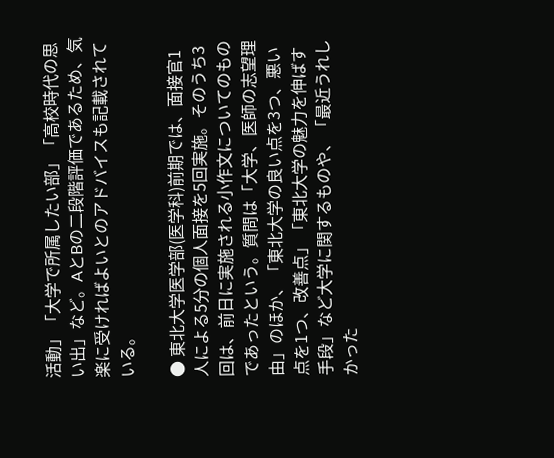活動」「大学で所属したい部」「高校時代の思い出」など。AとBの二段階評価であるため、気楽に受ければよいとのアドバイスも記載されている。

● 東北大学医学部(医学科)前期では、面接官1人による5分の個人面接を5回実施。そのうち3回は、前日に実施される小作文についてのものであったという。質問は「大学、医師の志望理由」のほか、「東北大学の良い点を3つ、悪い点を1つ、改善点」「東北大学の魅力を伸ばす手段」など大学に関するものや、「最近うれしかった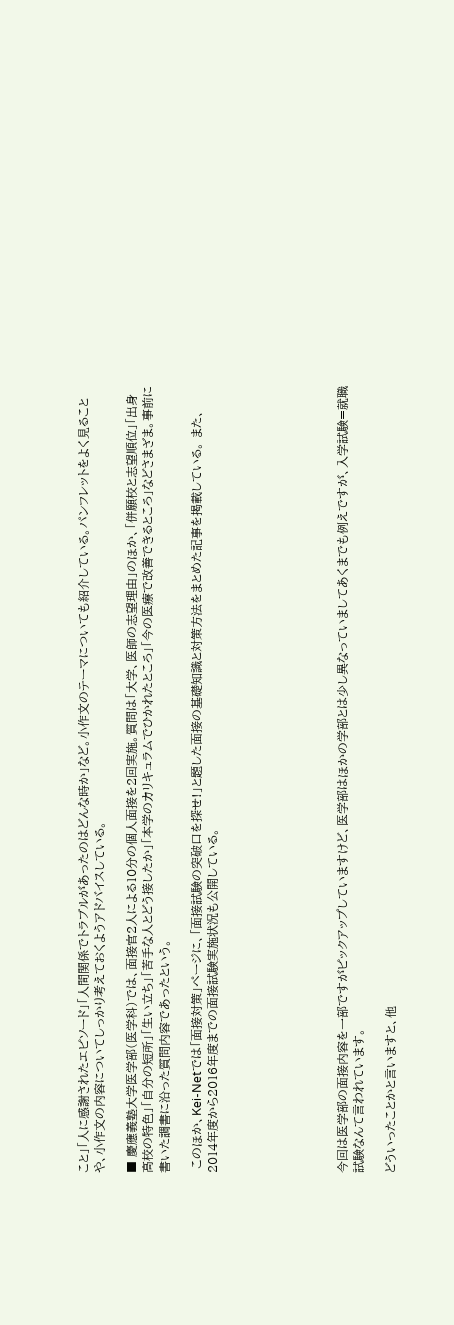こと」「人に感謝されたエピソード」「人間関係でトラブルがあったのはどんな時か」など。小作文のテーマについても紹介している。パンフレットをよく見ることや、小作文の内容についてしっかり考えておくようアドバイスしている。

■ 慶應義塾大学医学部(医学科)では、面接官2人による10分の個人面接を2回実施。質問は「大学、医師の志望理由」のほか、「併願校と志望順位」「出身高校の特色」「自分の短所」「生い立ち」「苦手な人とどう接したか」「本学のカリキュラムでひかれたところ」「今の医療で改善できるところ」などさまざま。事前に書いた調書に沿った質問内容であったという。

 このほか、Kei-Netでは「面接対策」ページに、「面接試験の突破口を探せ!」と題した面接の基礎知識と対策方法をまとめた記事を掲載している。 また、2014年度から2016年度までの面接試験実施状況も公開している。







今回は医学部の面接内容を一部ですがピックアップしていますけど、医学部はほかの学部とは少し異なっていましてあくまでも例えですが、入学試験=就職試験なんて言われています。

どういったことかと言いますと、他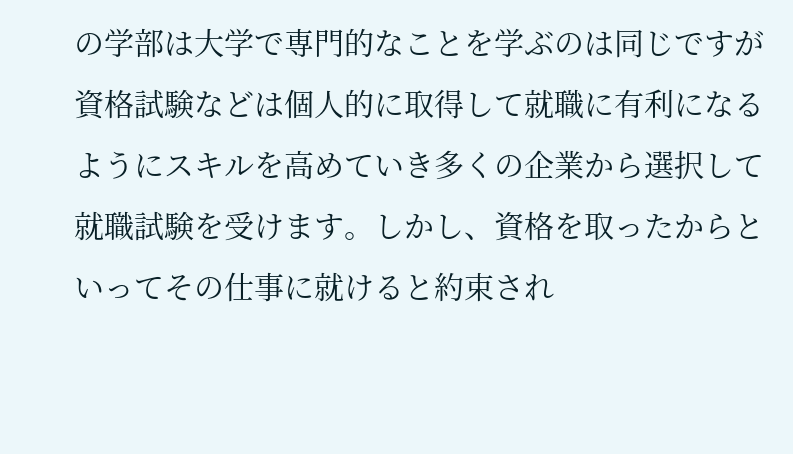の学部は大学で専門的なことを学ぶのは同じですが資格試験などは個人的に取得して就職に有利になるようにスキルを高めていき多くの企業から選択して就職試験を受けます。しかし、資格を取ったからといってその仕事に就けると約束され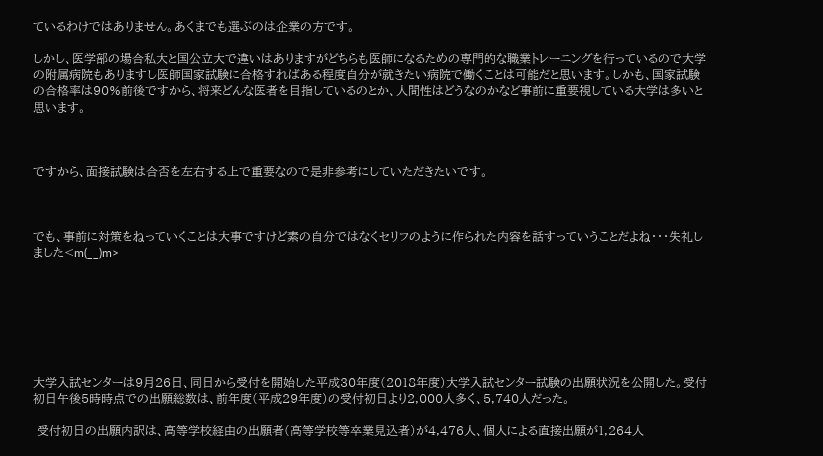ているわけではありません。あくまでも選ぶのは企業の方です。

しかし、医学部の場合私大と国公立大で違いはありますがどちらも医師になるための専門的な職業トレーニングを行っているので大学の附属病院もありますし医師国家試験に合格すればある程度自分が就きたい病院で働くことは可能だと思います。しかも、国家試験の合格率は90%前後ですから、将来どんな医者を目指しているのとか、人間性はどうなのかなど事前に重要視している大学は多いと思います。



ですから、面接試験は合否を左右する上で重要なので是非参考にしていただきたいです。



でも、事前に対策をねっていくことは大事ですけど素の自分ではなくセリフのように作られた内容を話すっていうことだよね・・・失礼しました<m(__)m>







大学入試センターは9月26日、同日から受付を開始した平成30年度(2018年度)大学入試センター試験の出願状況を公開した。受付初日午後5時時点での出願総数は、前年度(平成29年度)の受付初日より2,000人多く、5,740人だった。

 受付初日の出願内訳は、高等学校経由の出願者(高等学校等卒業見込者)が4,476人、個人による直接出願が1,264人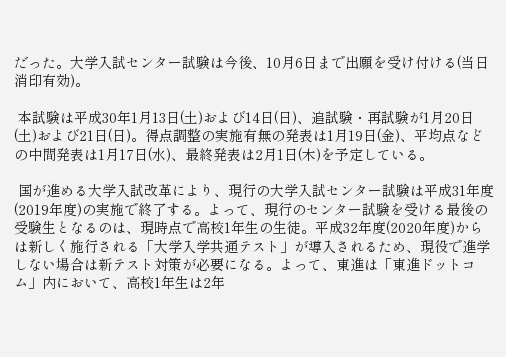だった。大学入試センター試験は今後、10月6日まで出願を受け付ける(当日消印有効)。

 本試験は平成30年1月13日(土)および14日(日)、追試験・再試験が1月20日(土)および21日(日)。得点調整の実施有無の発表は1月19日(金)、平均点などの中間発表は1月17日(水)、最終発表は2月1日(木)を予定している。

 国が進める大学入試改革により、現行の大学入試センター試験は平成31年度(2019年度)の実施で終了する。よって、現行のセンター試験を受ける最後の受験生となるのは、現時点で高校1年生の生徒。平成32年度(2020年度)からは新しく施行される「大学入学共通テスト」が導入されるため、現役で進学しない場合は新テスト対策が必要になる。よって、東進は「東進ドットコム」内において、高校1年生は2年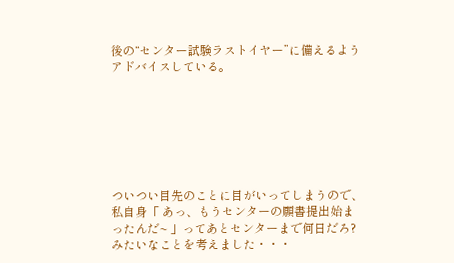後の“センター試験ラストイヤー”に備えるようアドバイスしている。







ついつい目先のことに目がいってしまうので、私自身「 あっ、もうセンターの願書提出始まったんだ~ 」ってあとセンターまで何日だろ?みたいなことを考えました・・・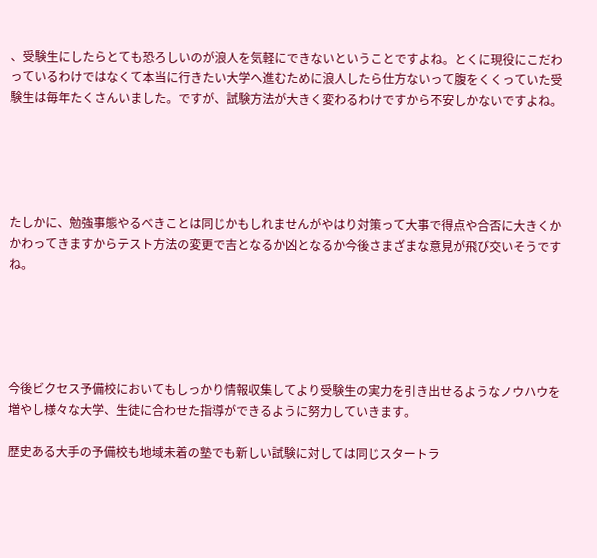、受験生にしたらとても恐ろしいのが浪人を気軽にできないということですよね。とくに現役にこだわっているわけではなくて本当に行きたい大学へ進むために浪人したら仕方ないって腹をくくっていた受験生は毎年たくさんいました。ですが、試験方法が大きく変わるわけですから不安しかないですよね。





たしかに、勉強事態やるべきことは同じかもしれませんがやはり対策って大事で得点や合否に大きくかかわってきますからテスト方法の変更で吉となるか凶となるか今後さまざまな意見が飛び交いそうですね。





今後ビクセス予備校においてもしっかり情報収集してより受験生の実力を引き出せるようなノウハウを増やし様々な大学、生徒に合わせた指導ができるように努力していきます。

歴史ある大手の予備校も地域未着の塾でも新しい試験に対しては同じスタートラ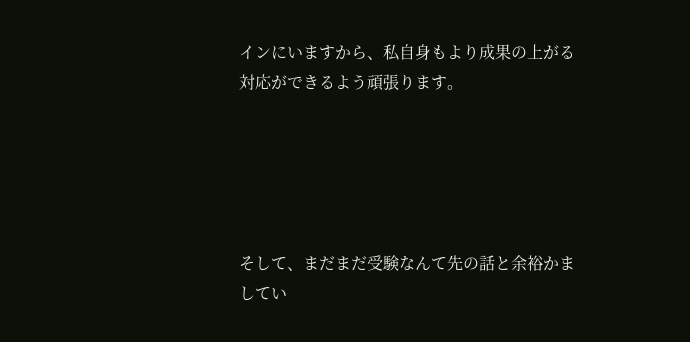インにいますから、私自身もより成果の上がる対応ができるよう頑張ります。





そして、まだまだ受験なんて先の話と余裕かましてい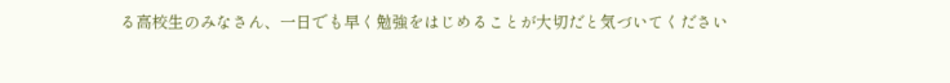る高校生のみなさん、一日でも早く勉強をはじめることが大切だと気づいてください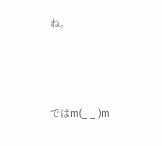ね。





ではm(_ _ )m